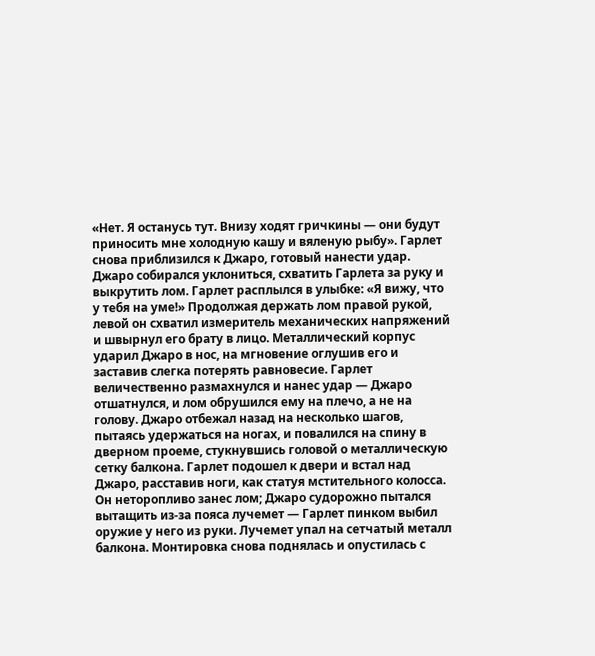«Нет. Я останусь тут. Внизу ходят гричкины — они будут приносить мне холодную кашу и вяленую рыбу». Гарлет снова приблизился к Джаро, готовый нанести удар. Джаро собирался уклониться, схватить Гарлета за руку и выкрутить лом. Гарлет расплылся в улыбке: «Я вижу, что у тебя на уме!» Продолжая держать лом правой рукой, левой он схватил измеритель механических напряжений и швырнул его брату в лицо. Металлический корпус ударил Джаро в нос, на мгновение оглушив его и заставив слегка потерять равновесие. Гарлет величественно размахнулся и нанес удар — Джаро отшатнулся, и лом обрушился ему на плечо, а не на голову. Джаро отбежал назад на несколько шагов, пытаясь удержаться на ногах, и повалился на спину в дверном проеме, стукнувшись головой о металлическую сетку балкона. Гарлет подошел к двери и встал над Джаро, расставив ноги, как статуя мстительного колосса. Он неторопливо занес лом; Джаро судорожно пытался вытащить из-за пояса лучемет — Гарлет пинком выбил оружие у него из руки. Лучемет упал на сетчатый металл балкона. Монтировка снова поднялась и опустилась с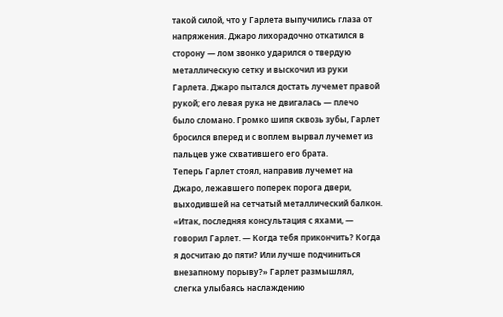такой силой, что у Гарлета выпучились глаза от напряжения. Джаро лихорадочно откатился в сторону — лом звонко ударился о твердую металлическую сетку и выскочил из руки Гарлета. Джаро пытался достать лучемет правой рукой; его левая рука не двигалась — плечо было сломано. Громко шипя сквозь зубы, Гарлет бросился вперед и с воплем вырвал лучемет из пальцев уже схватившего его брата.
Теперь Гарлет стоял, направив лучемет на Джаро, лежавшего поперек порога двери, выходившей на сетчатый металлический балкон. «Итак, последняя консультация с яхами, — говорил Гарлет. — Когда тебя прикончить? Когда я досчитаю до пяти? Или лучше подчиниться внезапному порыву?» Гарлет размышлял, слегка улыбаясь наслаждению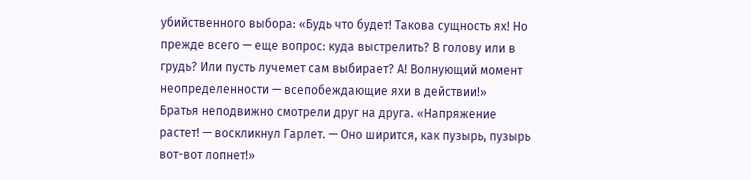убийственного выбора: «Будь что будет! Такова сущность ях! Но прежде всего — еще вопрос: куда выстрелить? В голову или в грудь? Или пусть лучемет сам выбирает? А! Волнующий момент неопределенности — всепобеждающие яхи в действии!»
Братья неподвижно смотрели друг на друга. «Напряжение растет! — воскликнул Гарлет. — Оно ширится, как пузырь, пузырь вот-вот лопнет!»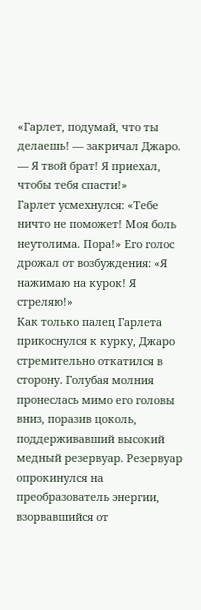«Гарлет, подумай, что ты делаешь! — закричал Джаро. — Я твой брат! Я приехал, чтобы тебя спасти!»
Гарлет усмехнулся: «Тебе ничто не поможет! Моя боль неутолима. Пора!» Его голос дрожал от возбуждения: «Я нажимаю на курок! Я стреляю!»
Как только палец Гарлета прикоснулся к курку, Джаро стремительно откатился в сторону. Голубая молния пронеслась мимо его головы вниз, поразив цоколь, поддерживавший высокий медный резервуар. Резервуар опрокинулся на преобразователь энергии, взорвавшийся от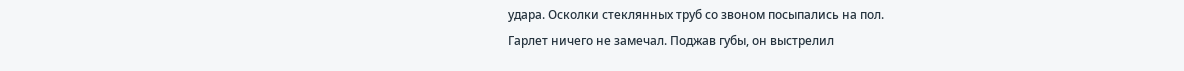удара. Осколки стеклянных труб со звоном посыпались на пол.
Гарлет ничего не замечал. Поджав губы, он выстрелил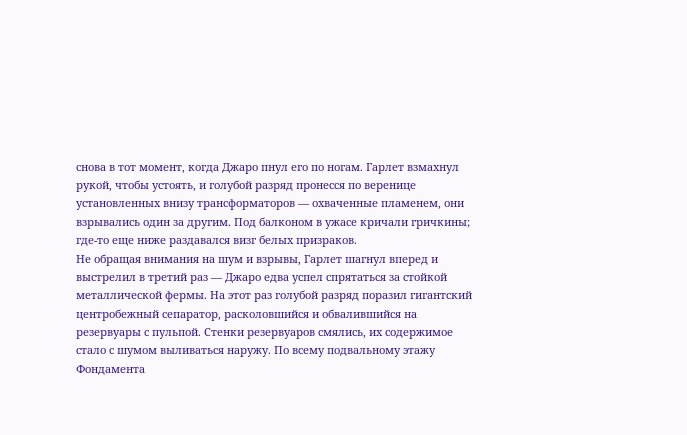снова в тот момент, когда Джаро пнул его по ногам. Гарлет взмахнул рукой, чтобы устоять, и голубой разряд пронесся по веренице установленных внизу трансформаторов — охваченные пламенем, они взрывались один за другим. Под балконом в ужасе кричали гричкины; где-то еще ниже раздавался визг белых призраков.
Не обращая внимания на шум и взрывы, Гарлет шагнул вперед и выстрелил в третий раз — Джаро едва успел спрятаться за стойкой металлической фермы. На этот раз голубой разряд поразил гигантский центробежный сепаратор, расколовшийся и обвалившийся на резервуары с пульпой. Стенки резервуаров смялись, их содержимое стало с шумом выливаться наружу. По всему подвальному этажу Фондамента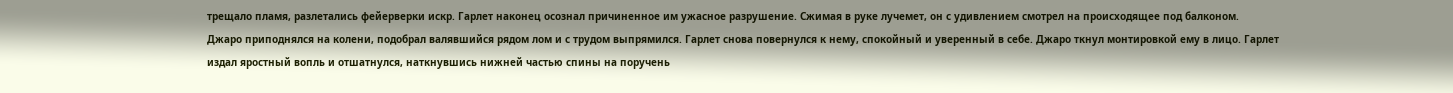трещало пламя, разлетались фейерверки искр. Гарлет наконец осознал причиненное им ужасное разрушение. Сжимая в руке лучемет, он с удивлением смотрел на происходящее под балконом.
Джаро приподнялся на колени, подобрал валявшийся рядом лом и с трудом выпрямился. Гарлет снова повернулся к нему, спокойный и уверенный в себе. Джаро ткнул монтировкой ему в лицо. Гарлет издал яростный вопль и отшатнулся, наткнувшись нижней частью спины на поручень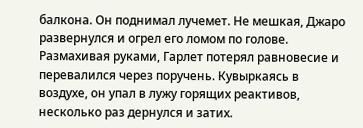балкона. Он поднимал лучемет. Не мешкая, Джаро развернулся и огрел его ломом по голове. Размахивая руками, Гарлет потерял равновесие и перевалился через поручень. Кувыркаясь в воздухе, он упал в лужу горящих реактивов, несколько раз дернулся и затих.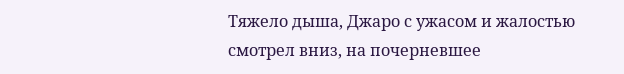Тяжело дыша, Джаро с ужасом и жалостью смотрел вниз, на почерневшее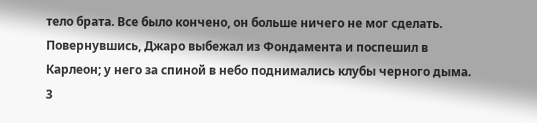тело брата. Все было кончено, он больше ничего не мог сделать. Повернувшись, Джаро выбежал из Фондамента и поспешил в Карлеон; у него за спиной в небо поднимались клубы черного дыма.
3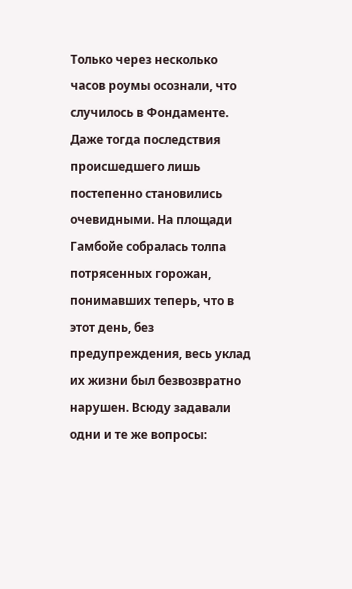Только через несколько часов роумы осознали, что случилось в Фондаменте. Даже тогда последствия происшедшего лишь постепенно становились очевидными. На площади Гамбойе собралась толпа потрясенных горожан, понимавших теперь, что в этот день, без предупреждения, весь уклад их жизни был безвозвратно нарушен. Всюду задавали одни и те же вопросы: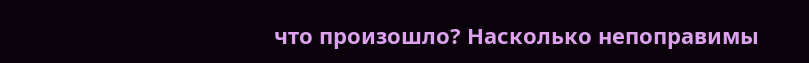что произошло? Насколько непоправимы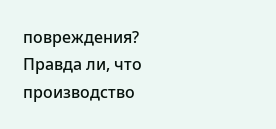повреждения? Правда ли, что производство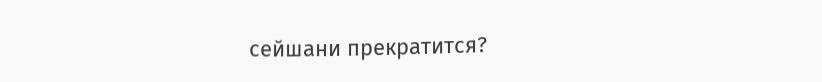сейшани прекратится?